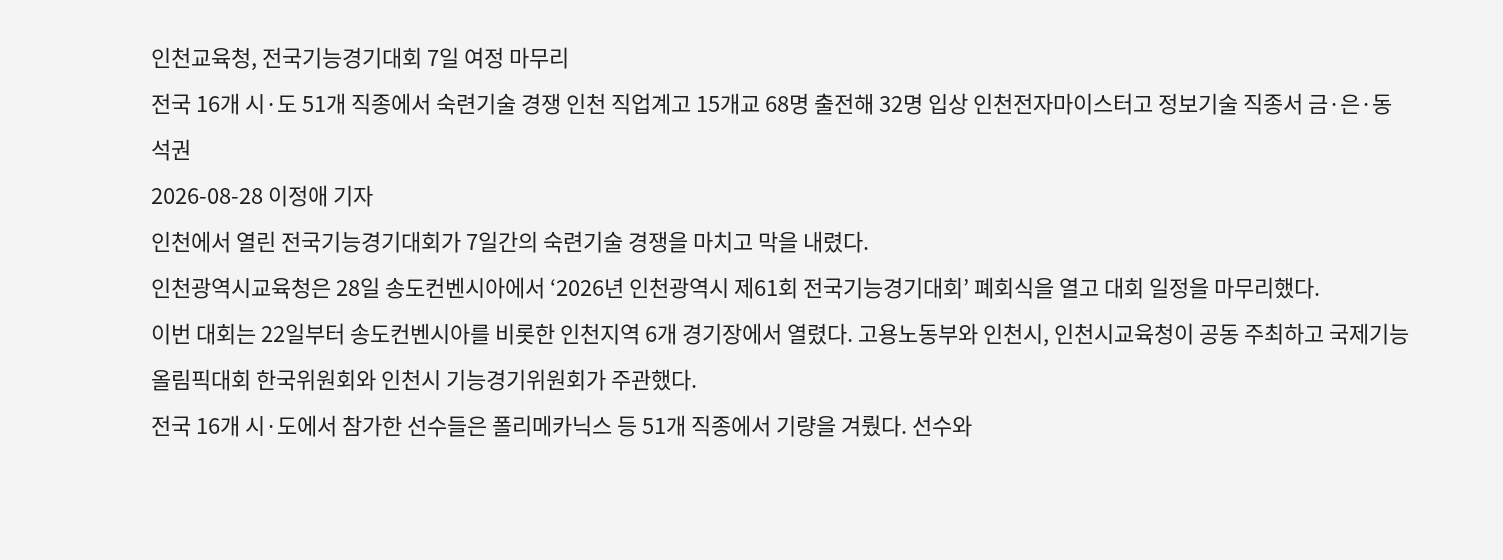인천교육청, 전국기능경기대회 7일 여정 마무리
전국 16개 시·도 51개 직종에서 숙련기술 경쟁 인천 직업계고 15개교 68명 출전해 32명 입상 인천전자마이스터고 정보기술 직종서 금·은·동 석권
2026-08-28 이정애 기자
인천에서 열린 전국기능경기대회가 7일간의 숙련기술 경쟁을 마치고 막을 내렸다.
인천광역시교육청은 28일 송도컨벤시아에서 ‘2026년 인천광역시 제61회 전국기능경기대회’ 폐회식을 열고 대회 일정을 마무리했다.
이번 대회는 22일부터 송도컨벤시아를 비롯한 인천지역 6개 경기장에서 열렸다. 고용노동부와 인천시, 인천시교육청이 공동 주최하고 국제기능올림픽대회 한국위원회와 인천시 기능경기위원회가 주관했다.
전국 16개 시·도에서 참가한 선수들은 폴리메카닉스 등 51개 직종에서 기량을 겨뤘다. 선수와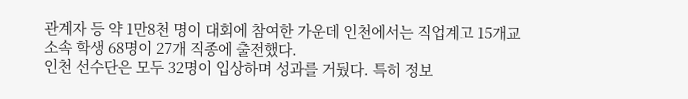관계자 등 약 1만8천 명이 대회에 참여한 가운데 인천에서는 직업계고 15개교 소속 학생 68명이 27개 직종에 출전했다.
인천 선수단은 모두 32명이 입상하며 성과를 거뒀다. 특히 정보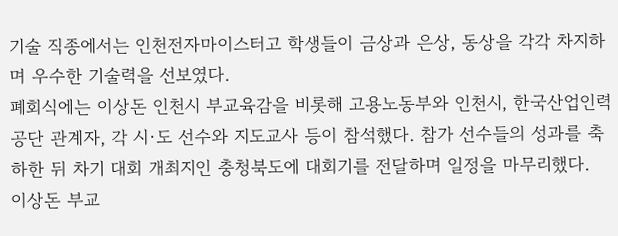기술 직종에서는 인천전자마이스터고 학생들이 금상과 은상, 동상을 각각 차지하며 우수한 기술력을 선보였다.
폐회식에는 이상돈 인천시 부교육감을 비롯해 고용노동부와 인천시, 한국산업인력공단 관계자, 각 시·도 선수와 지도교사 등이 참석했다. 참가 선수들의 성과를 축하한 뒤 차기 대회 개최지인 충청북도에 대회기를 전달하며 일정을 마무리했다.
이상돈 부교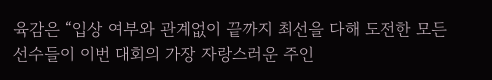육감은 “입상 여부와 관계없이 끝까지 최선을 다해 도전한 모든 선수들이 이번 대회의 가장 자랑스러운 주인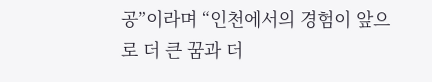공”이라며 “인천에서의 경험이 앞으로 더 큰 꿈과 더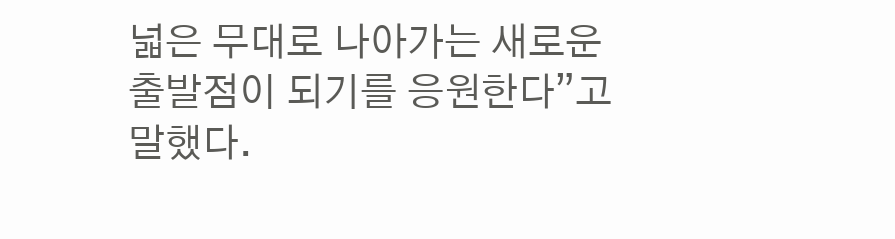넓은 무대로 나아가는 새로운 출발점이 되기를 응원한다”고 말했다.